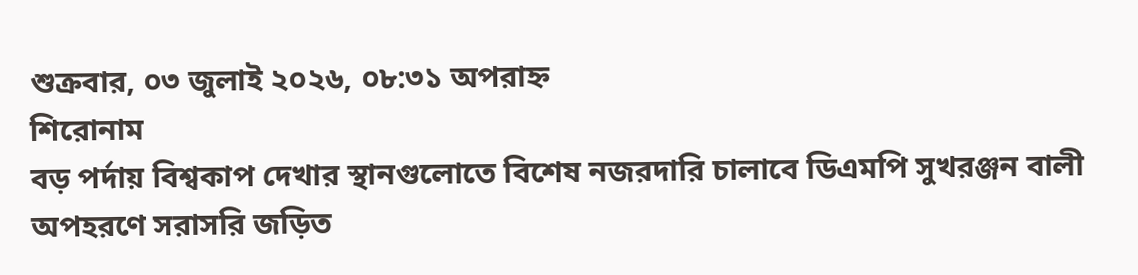শুক্রবার, ০৩ জুলাই ২০২৬, ০৮:৩১ অপরাহ্ন
শিরোনাম
বড় পর্দায় বিশ্বকাপ দেখার স্থানগুলোতে বিশেষ নজরদারি চালাবে ডিএমপি সুখরঞ্জন বালী অপহরণে সরাসরি জড়িত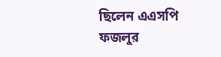ছিলেন এএসপি ফজলুর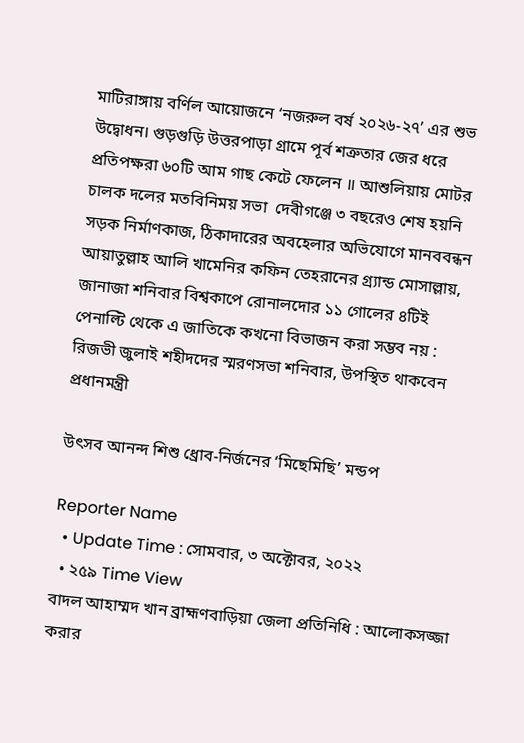মাটিরাঙ্গায় বর্ণিল আয়োজনে ‘নজরুল বর্ষ ২০২৬-২৭’ এর শুভ উদ্বোধন। গুড়গুড়ি উত্তরপাড়া গ্রামে পূর্ব শত্রুতার জের ধরে প্রতিপক্ষরা ৬০টি আম গাছ কেটে ফেলেন ॥ আশুলিয়ায় মোটর চালক দলের মতবিনিময় সভা  দেবীগঞ্জে ৩ বছরেও শেষ হয়নি সড়ক নির্মাণকাজ, ঠিকাদারের অবহেলার অভিযোগে মানববন্ধন আয়াতুল্লাহ আলি খামেনির কফিন তেহরানের গ্র্যান্ড মোসাল্লায়, জানাজা শনিবার বিশ্বকাপে রোনালদোর ১১ গোলের ৪টিই পেনাল্টি থেকে এ জাতিকে কখনো বিভাজন করা সম্ভব নয় : রিজভী জুলাই শহীদদের স্মরণসভা শনিবার, উপস্থিত থাকবেন প্রধানমন্ত্রী

উৎসব আনন্দ শিশু ধ্রোব-নির্জনের ‘মিছেমিছি’ মন্ডপ

Reporter Name
  • Update Time : সোমবার, ৩ অক্টোবর, ২০২২
  • ২৫৯ Time View
বাদল আহাম্মদ খান ব্রাহ্মণবাড়িয়া জেলা প্রতিনিধি : আলোকসজ্জা করার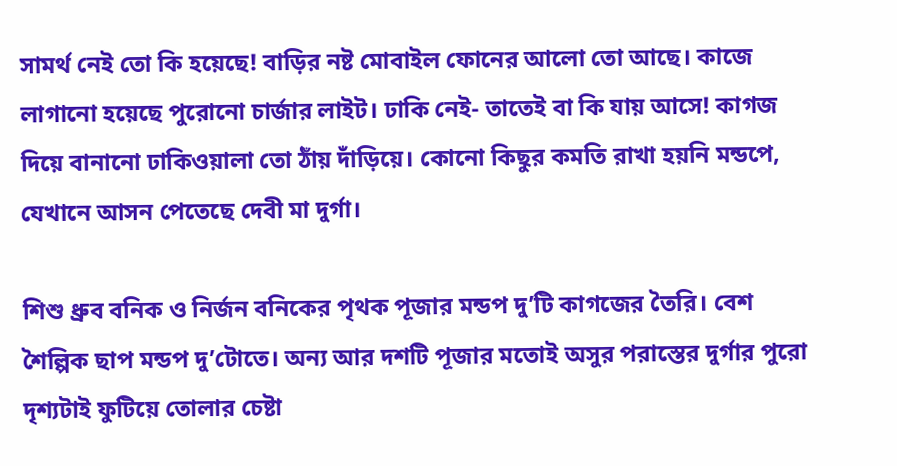সামর্থ নেই তো কি হয়েছে! বাড়ির নষ্ট মোবাইল ফোনের আলো তো আছে। কাজে লাগানো হয়েছে পুরোনো চার্জার লাইট। ঢাকি নেই- তাতেই বা কি যায় আসে! কাগজ দিয়ে বানানো ঢাকিওয়ালা তো ঠাঁয় দাঁড়িয়ে। কোনো কিছুর কমতি রাখা হয়নি মন্ডপে, যেখানে আসন পেতেছে দেবী মা দুর্গা।

শিশু ধ্রুব বনিক ও নির্জন বনিকের পৃথক পূজার মন্ডপ দু’টি কাগজের তৈরি। বেশ শৈল্পিক ছাপ মন্ডপ দু’টোতে। অন্য আর দশটি পূজার মতোই অসুর পরাস্তের দুর্গার পুরো দৃশ্যটাই ফুটিয়ে তোলার চেষ্টা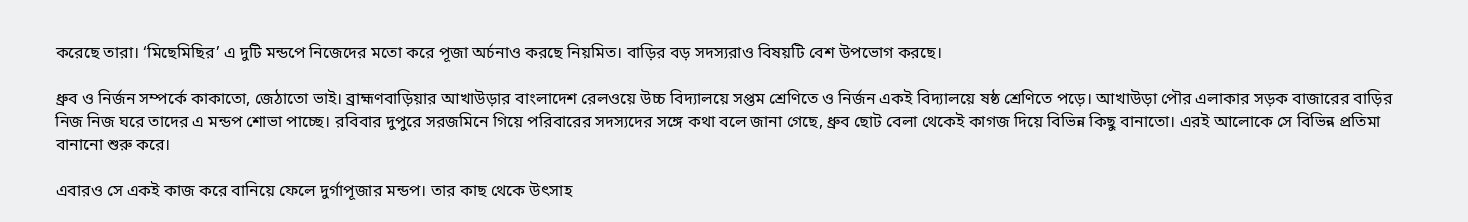করেছে তারা। ‘মিছেমিছির’ এ দুটি মন্ডপে নিজেদের মতো করে পূজা অর্চনাও করছে নিয়মিত। বাড়ির বড় সদস্যরাও বিষয়টি বেশ উপভোগ করছে।

ধ্রুব ও নির্জন সম্পর্কে কাকাতো, জেঠাতো ভাই। ব্রাহ্মণবাড়িয়ার আখাউড়ার বাংলাদেশ রেলওয়ে উচ্চ বিদ্যালয়ে সপ্তম শ্রেণিতে ও নির্জন একই বিদ্যালয়ে ষষ্ঠ শ্রেণিতে পড়ে। আখাউড়া পৌর এলাকার সড়ক বাজারের বাড়ির নিজ নিজ ঘরে তাদের এ মন্ডপ শোভা পাচ্ছে। রবিবার দুপুরে সরজমিনে গিয়ে পরিবারের সদস্যদের সঙ্গে কথা বলে জানা গেছে, ধ্রুব ছোট বেলা থেকেই কাগজ দিয়ে বিভিন্ন কিছু বানাতো। এরই আলোকে সে বিভিন্ন প্রতিমা বানানো শুরু করে।

এবারও সে একই কাজ করে বানিয়ে ফেলে দুর্গাপূজার মন্ডপ। তার কাছ থেকে উৎসাহ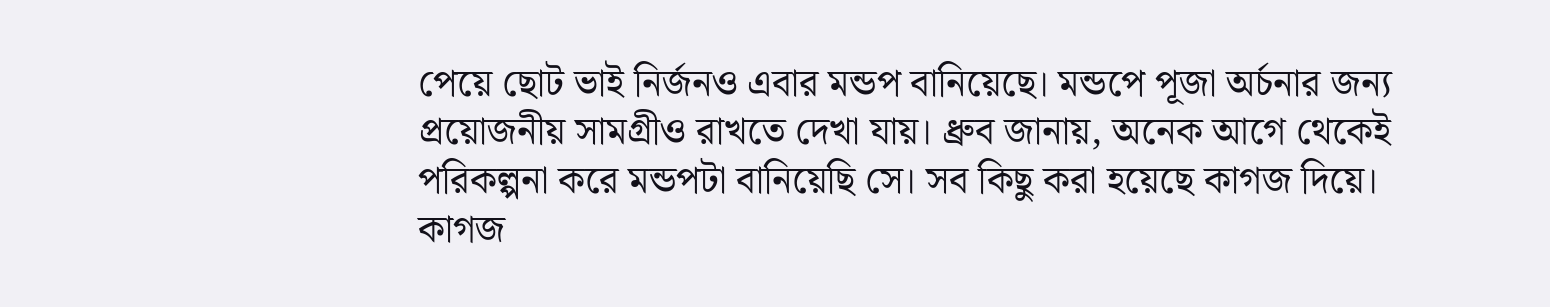পেয়ে ছোট ভাই নির্জনও এবার মন্ডপ বানিয়েছে। মন্ডপে পূজা অর্চনার জন্য প্রয়োজনীয় সামগ্রীও রাখতে দেখা যায়। ধ্রুব জানায়, অনেক আগে থেকেই পরিকল্পনা করে মন্ডপটা বানিয়েছি সে। সব কিছু করা হয়েছে কাগজ দিয়ে। কাগজ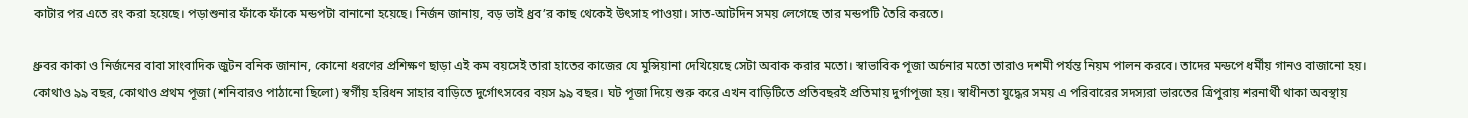কাটার পর এতে রং করা হয়েছে। পড়াশুনার ফাঁকে ফাঁকে মন্ডপটা বানানো হয়েছে। নির্জন জানায়, বড় ভাই ধ্রব’র কাছ থেকেই উৎসাহ পাওয়া। সাত-আটদিন সময় লেগেছে তার মন্ডপটি তৈরি করতে।

ধ্রুবর কাকা ও নির্জনের বাবা সাংবাদিক জুটন বনিক জানান, কোনো ধরণের প্রশিক্ষণ ছাড়া এই কম বয়সেই তারা হাতের কাজের যে মুন্সিয়ানা দেখিয়েছে সেটা অবাক করার মতো। স্বাভাবিক পূজা অর্চনার মতো তারাও দশমী পর্যন্ত নিয়ম পালন করবে। তাদের মন্ডপে ধর্মীয় গানও বাজানো হয়। কোথাও ৯৯ বছর, কোথাও প্রথম পূজা (শনিবারও পাঠানো ছিলো) স্বর্গীয় হরিধন সাহার বাড়িতে দুর্গোৎসবের বয়স ৯৯ বছর। ঘট পূজা দিয়ে শুরু করে এখন বাড়িটিতে প্রতিবছরই প্রতিমায় দুর্গাপূজা হয়। স্বাধীনতা যুদ্ধের সময় এ পরিবারের সদস্যরা ভারতের ত্রিপুরায় শরনার্থী থাকা অবস্থায়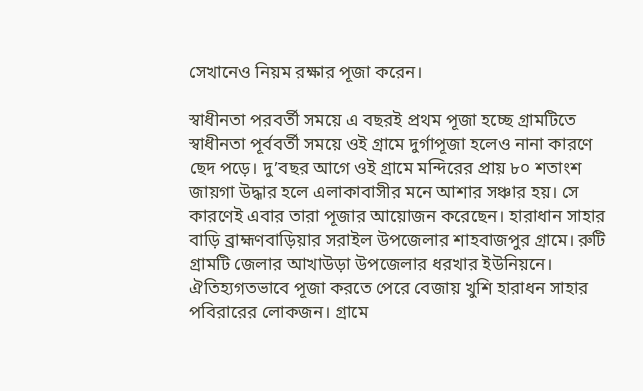সেখানেও নিয়ম রক্ষার পূজা করেন।

স্বাধীনতা পরবর্তী সময়ে এ বছরই প্রথম পূজা হচ্ছে গ্রামটিতে স্বাধীনতা পূর্ববর্তী সময়ে ওই গ্রামে দুর্গাপূজা হলেও নানা কারণে ছেদ পড়ে। দু’বছর আগে ওই গ্রামে মন্দিরের প্রায় ৮০ শতাংশ জায়গা উদ্ধার হলে এলাকাবাসীর মনে আশার সঞ্চার হয়। সে কারণেই এবার তারা পূজার আয়োজন করেছেন। হারাধান সাহার বাড়ি ব্রাহ্মণবাড়িয়ার সরাইল উপজেলার শাহবাজপুর গ্রামে। রুটি গ্রামটি জেলার আখাউড়া উপজেলার ধরখার ইউনিয়নে। ঐতিহ্যগতভাবে পূজা করতে পেরে বেজায় খুশি হারাধন সাহার পবিরারের লোকজন। গ্রামে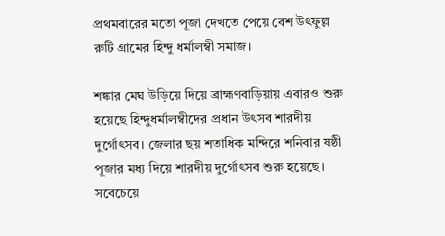প্রথমবারের মতো পূজা দেখতে পেয়ে বেশ উৎফুল্ল রুটি গ্রামের হিন্দু ধর্মালম্বী সমাজ।

শঙ্কার মেঘ উড়িয়ে দিয়ে ব্রাহ্মণবাড়িয়ায় এবারও শুরু হয়েছে হিন্দুধর্মালম্বীদের প্রধান উৎসব শারদীয় দুর্গোৎসব। জেলার ছয় শতাধিক মন্দিরে শনিবার ষষ্ঠী পূজার মধ্য দিয়ে শারদীয় দুর্গোৎসব শুরু হয়েছে। সবেচেয়ে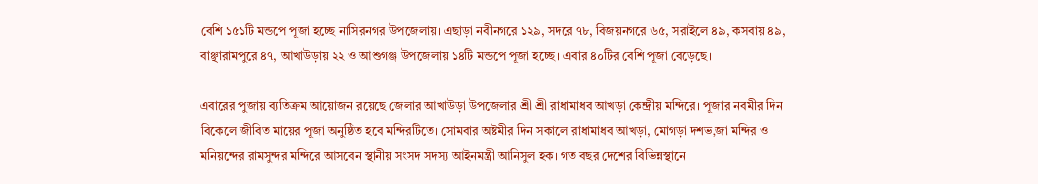বেশি ১৫১টি মন্ডপে পূজা হচ্ছে নাসিরনগর উপজেলায়। এছাড়া নবীনগরে ১২৯, সদরে ৭৮, বিজয়নগরে ৬৫, সরাইলে ৪৯, কসবায় ৪৯, বাঞ্ছারামপুরে ৪৭, আখাউড়ায় ২২ ও আশুগঞ্জ উপজেলায় ১৪টি মন্ডপে পূজা হচ্ছে। এবার ৪০টির বেশি পূজা বেড়েছে।

এবারের পুজায় ব্যতিক্রম আয়োজন রয়েছে জেলার আখাউড়া উপজেলার শ্রী শ্রী রাধামাধব আখড়া কেন্দ্রীয় মন্দিরে। পূজার নবমীর দিন বিকেলে জীবিত মায়ের পূজা অনুষ্ঠিত হবে মন্দিরটিতে। সোমবার অষ্টমীর দিন সকালে রাধামাধব আখড়া, মোগড়া দশভ‚জা মন্দির ও মনিয়ন্দের রামসুন্দর মন্দিরে আসবেন স্থানীয় সংসদ সদস্য আইনমন্ত্রী আনিসুল হক। গত বছর দেশের বিভিন্নস্থানে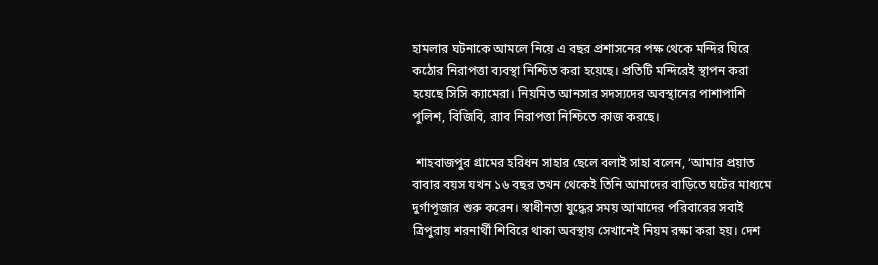হামলার ঘটনাকে আমলে নিয়ে এ বছর প্রশাসনের পক্ষ থেকে মন্দির ঘিরে কঠোর নিরাপত্তা ব্যবস্থা নিশ্চিত করা হয়েছে। প্রতিটি মন্দিরেই স্থাপন করা হয়েছে সিসি ক্যামেরা। নিয়মিত আনসার সদস্যদের অবস্থানের পাশাপাশি পুলিশ, বিজিবি, র‌্যাব নিরাপত্তা নিশ্চিতে কাজ করছে।

 শাহবাজপুর গ্রামের হরিধন সাহার ছেলে বলাই সাহা বলেন, ‘আমার প্রয়াত বাবার বয়স যখন ১৬ বছর তখন থেকেই তিনি আমাদের বাড়িতে ঘটের মাধ্যমে দুর্গাপূজার শুরু করেন। স্বাধীনতা যুদ্ধের সময় আমাদের পরিবারের সবাই ত্রিপুরায় শরনার্থী শিবিরে থাকা অবস্থায় সেখানেই নিয়ম রক্ষা করা হয়। দেশ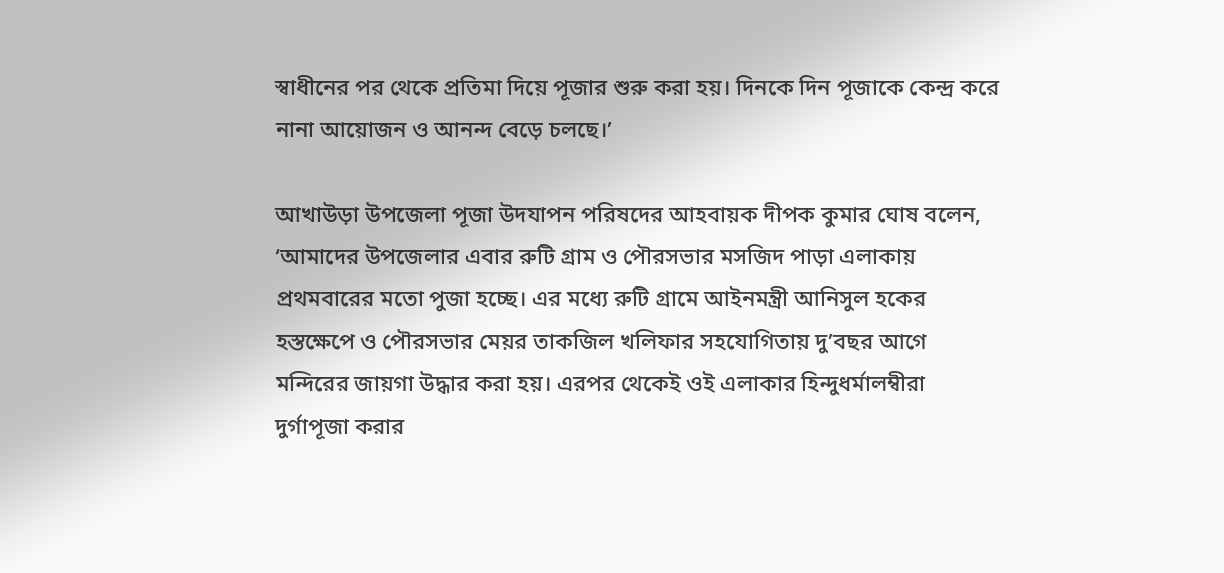স্বাধীনের পর থেকে প্রতিমা দিয়ে পূজার শুরু করা হয়। দিনকে দিন পূজাকে কেন্দ্র করে নানা আয়োজন ও আনন্দ বেড়ে চলছে।’

আখাউড়া উপজেলা পূজা উদযাপন পরিষদের আহবায়ক দীপক কুমার ঘোষ বলেন, ‘আমাদের উপজেলার এবার রুটি গ্রাম ও পৌরসভার মসজিদ পাড়া এলাকায় প্রথমবারের মতো পুজা হচ্ছে। এর মধ্যে রুটি গ্রামে আইনমন্ত্রী আনিসুল হকের হস্তক্ষেপে ও পৌরসভার মেয়র তাকজিল খলিফার সহযোগিতায় দু’বছর আগে মন্দিরের জায়গা উদ্ধার করা হয়। এরপর থেকেই ওই এলাকার হিন্দুধর্মালম্বীরা দুর্গাপূজা করার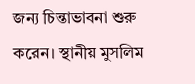জন্য চিন্তাভাবনা শুরু করেন। স্থানীয় মুসলিম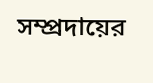সম্প্রদায়ের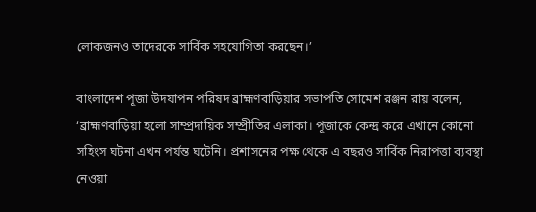লোকজনও তাদেরকে সার্বিক সহযোগিতা করছেন।’

বাংলাদেশ পূজা উদযাপন পরিষদ ব্রাহ্মণবাড়িয়ার সভাপতি সোমেশ রঞ্জন রায় বলেন, ‘ব্রাহ্মণবাড়িয়া হলো সাম্প্রদায়িক সম্প্রীতির এলাকা। পূজাকে কেন্দ্র করে এখানে কোনো সহিংস ঘটনা এখন পর্যন্ত ঘটেনি। প্রশাসনের পক্ষ থেকে এ বছরও সার্বিক নিরাপত্তা ব্যবস্থা নেওয়া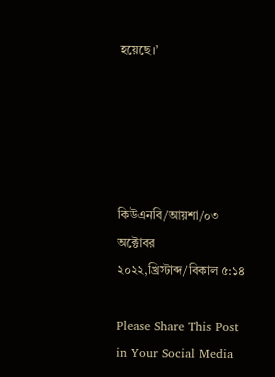হয়েছে।’





কিউএনবি/আয়শা/০৩ অক্টোবর ২০২২,খ্রিস্টাব্দ/বিকাল ৫:১৪

Please Share This Post in Your Social Media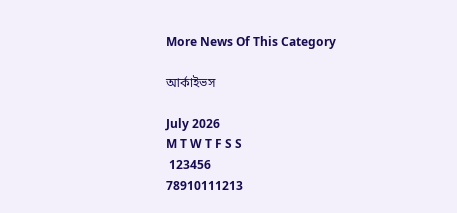More News Of This Category

আর্কাইভস

July 2026
M T W T F S S
 123456
78910111213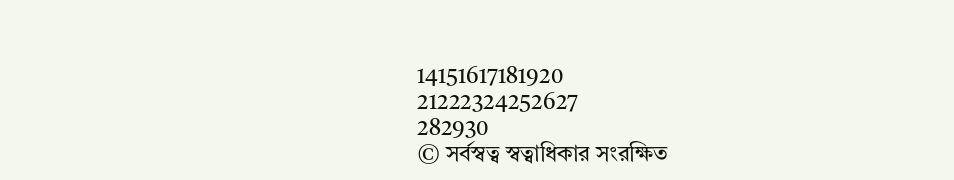14151617181920
21222324252627
282930
© সর্বস্বত্ব স্বত্বাধিকার সংরক্ষিত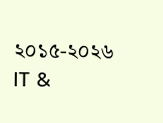২০১৫-২০২৬
IT &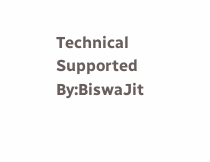Technical Supported By:BiswaJit